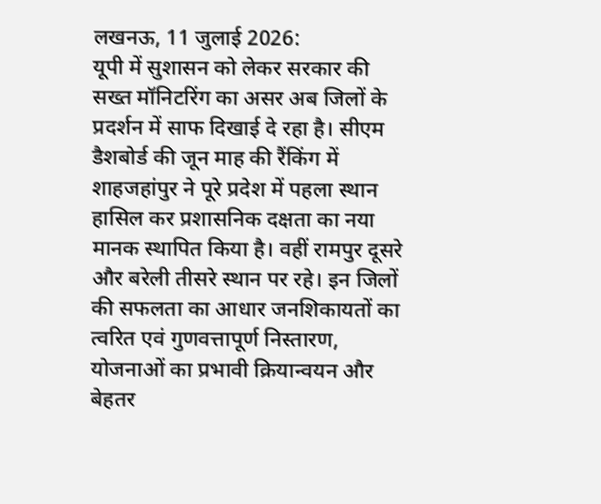लखनऊ, 11 जुलाई 2026:
यूपी में सुशासन को लेकर सरकार की सख्त मॉनिटरिंग का असर अब जिलों के प्रदर्शन में साफ दिखाई दे रहा है। सीएम डैशबोर्ड की जून माह की रैंकिंग में शाहजहांपुर ने पूरे प्रदेश में पहला स्थान हासिल कर प्रशासनिक दक्षता का नया मानक स्थापित किया है। वहीं रामपुर दूसरे और बरेली तीसरे स्थान पर रहे। इन जिलों की सफलता का आधार जनशिकायतों का त्वरित एवं गुणवत्तापूर्ण निस्तारण, योजनाओं का प्रभावी क्रियान्वयन और बेहतर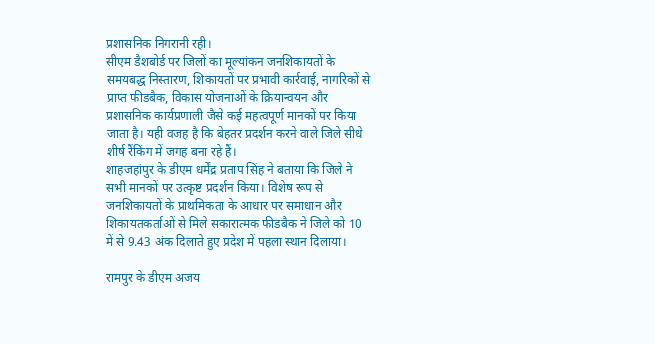प्रशासनिक निगरानी रही।
सीएम डैशबोर्ड पर जिलों का मूल्यांकन जनशिकायतों के समयबद्ध निस्तारण, शिकायतों पर प्रभावी कार्रवाई, नागरिकों से प्राप्त फीडबैक, विकास योजनाओं के क्रियान्वयन और प्रशासनिक कार्यप्रणाली जैसे कई महत्वपूर्ण मानकों पर किया जाता है। यही वजह है कि बेहतर प्रदर्शन करने वाले जिले सीधे शीर्ष रैंकिंग में जगह बना रहे हैं।
शाहजहांपुर के डीएम धर्मेंद्र प्रताप सिंह ने बताया कि जिले ने सभी मानकों पर उत्कृष्ट प्रदर्शन किया। विशेष रूप से जनशिकायतों के प्राथमिकता के आधार पर समाधान और शिकायतकर्ताओं से मिले सकारात्मक फीडबैक ने जिले को 10 में से 9.43 अंक दिलाते हुए प्रदेश में पहला स्थान दिलाया।

रामपुर के डीएम अजय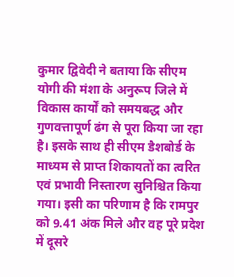कुमार द्विवेदी ने बताया कि सीएम योगी की मंशा के अनुरूप जिले में विकास कार्यों को समयबद्ध और गुणवत्तापूर्ण ढंग से पूरा किया जा रहा है। इसके साथ ही सीएम डैशबोर्ड के माध्यम से प्राप्त शिकायतों का त्वरित एवं प्रभावी निस्तारण सुनिश्चित किया गया। इसी का परिणाम है कि रामपुर को 9.41 अंक मिले और वह पूरे प्रदेश में दूसरे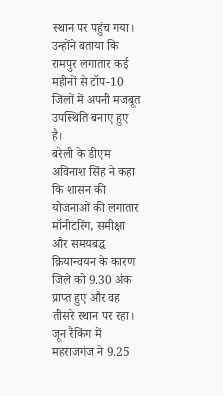स्थान पर पहुंच गया। उन्होंने बताया कि रामपुर लगातार कई महीनों से टॉप-10 जिलों में अपनी मजबूत उपस्थिति बनाए हुए है।
बरेली के डीएम अविनाश सिंह ने कहा कि शासन की योजनाओं की लगातार मॉनीटरिंग, समीक्षा और समयबद्ध क्रियान्वयन के कारण जिले को 9.30 अंक प्राप्त हुए और वह तीसरे स्थान पर रहा। जून रैंकिंग में महराजगंज ने 9.25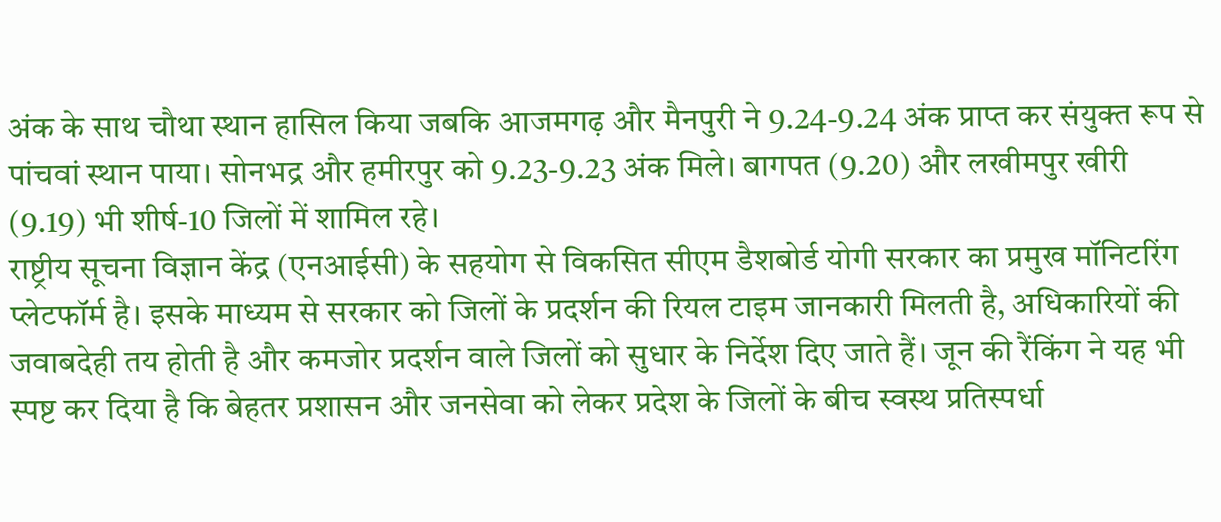अंक के साथ चौथा स्थान हासिल किया जबकि आजमगढ़ और मैनपुरी ने 9.24-9.24 अंक प्राप्त कर संयुक्त रूप से पांचवां स्थान पाया। सोनभद्र और हमीरपुर को 9.23-9.23 अंक मिले। बागपत (9.20) और लखीमपुर खीरी (9.19) भी शीर्ष-10 जिलों में शामिल रहे।
राष्ट्रीय सूचना विज्ञान केंद्र (एनआईसी) के सहयोग से विकसित सीएम डैशबोर्ड योगी सरकार का प्रमुख मॉनिटरिंग प्लेटफॉर्म है। इसके माध्यम से सरकार को जिलों के प्रदर्शन की रियल टाइम जानकारी मिलती है, अधिकारियों की जवाबदेही तय होती है और कमजोर प्रदर्शन वाले जिलों को सुधार के निर्देश दिए जाते हैं। जून की रैंकिंग ने यह भी स्पष्ट कर दिया है कि बेहतर प्रशासन और जनसेवा को लेकर प्रदेश के जिलों के बीच स्वस्थ प्रतिस्पर्धा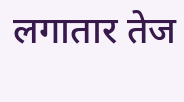लगातार तेज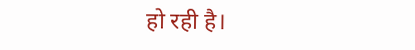हो रही है।